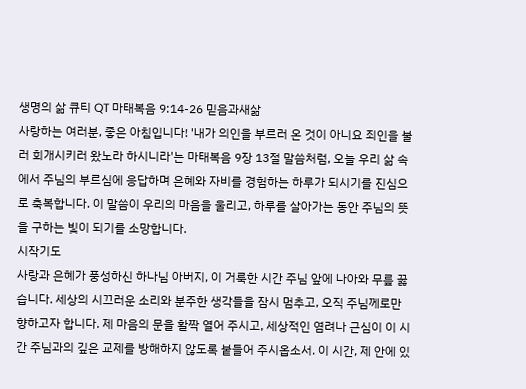생명의 삶 큐티 QT 마태복음 9:14-26 믿음과새삶
사랑하는 여러분, 좋은 아침입니다! '내가 의인을 부르러 온 것이 아니요 죄인을 불러 회개시키러 왔노라 하시니라'는 마태복음 9장 13절 말씀처럼, 오늘 우리 삶 속에서 주님의 부르심에 응답하며 은혜와 자비를 경험하는 하루가 되시기를 진심으로 축복합니다. 이 말씀이 우리의 마음을 울리고, 하루를 살아가는 동안 주님의 뜻을 구하는 빛이 되기를 소망합니다.
시작기도
사랑과 은혜가 풍성하신 하나님 아버지, 이 거룩한 시간 주님 앞에 나아와 무릎 꿇습니다. 세상의 시끄러운 소리와 분주한 생각들을 잠시 멈추고, 오직 주님께로만 향하고자 합니다. 제 마음의 문을 활짝 열어 주시고, 세상적인 염려나 근심이 이 시간 주님과의 깊은 교제를 방해하지 않도록 붙들어 주시옵소서. 이 시간, 제 안에 있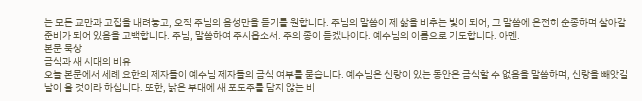는 모든 교만과 고집을 내려놓고, 오직 주님의 음성만을 듣기를 원합니다. 주님의 말씀이 제 삶을 비추는 빛이 되어, 그 말씀에 온전히 순종하며 살아갈 준비가 되어 있음을 고백합니다. 주님, 말씀하여 주시옵소서. 주의 종이 듣겠나이다. 예수님의 이름으로 기도합니다. 아멘.
본문 묵상
금식과 새 시대의 비유
오늘 본문에서 세례 요한의 제자들이 예수님 제자들의 금식 여부를 묻습니다. 예수님은 신랑이 있는 동안은 금식할 수 없음을 말씀하며, 신랑을 빼앗길 날이 올 것이라 하십니다. 또한, 낡은 부대에 새 포도주를 담지 않는 비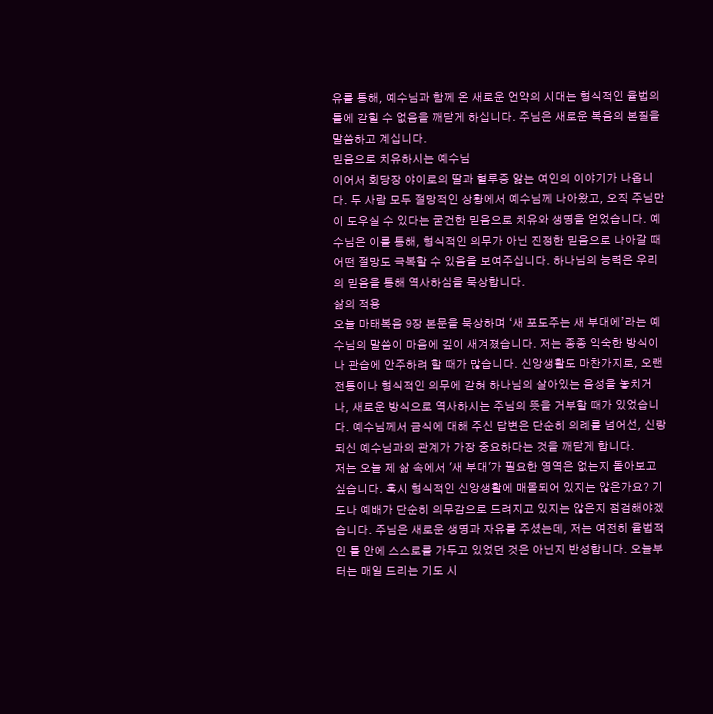유를 통해, 예수님과 함께 온 새로운 언약의 시대는 형식적인 율법의 틀에 갇힐 수 없음을 깨닫게 하십니다. 주님은 새로운 복음의 본질을 말씀하고 계십니다.
믿음으로 치유하시는 예수님
이어서 회당장 야이로의 딸과 혈루증 앓는 여인의 이야기가 나옵니다. 두 사람 모두 절망적인 상황에서 예수님께 나아왔고, 오직 주님만이 도우실 수 있다는 굳건한 믿음으로 치유와 생명을 얻었습니다. 예수님은 이를 통해, 형식적인 의무가 아닌 진정한 믿음으로 나아갈 때 어떤 절망도 극복할 수 있음을 보여주십니다. 하나님의 능력은 우리의 믿음을 통해 역사하심을 묵상합니다.
삶의 적용
오늘 마태복음 9장 본문을 묵상하며 ‘새 포도주는 새 부대에’라는 예수님의 말씀이 마음에 깊이 새겨졌습니다. 저는 종종 익숙한 방식이나 관습에 안주하려 할 때가 많습니다. 신앙생활도 마찬가지로, 오랜 전통이나 형식적인 의무에 갇혀 하나님의 살아있는 음성을 놓치거나, 새로운 방식으로 역사하시는 주님의 뜻을 거부할 때가 있었습니다. 예수님께서 금식에 대해 주신 답변은 단순히 의례를 넘어선, 신랑 되신 예수님과의 관계가 가장 중요하다는 것을 깨닫게 합니다.
저는 오늘 제 삶 속에서 '새 부대'가 필요한 영역은 없는지 돌아보고 싶습니다. 혹시 형식적인 신앙생활에 매몰되어 있지는 않은가요? 기도나 예배가 단순히 의무감으로 드려지고 있지는 않은지 점검해야겠습니다. 주님은 새로운 생명과 자유를 주셨는데, 저는 여전히 율법적인 틀 안에 스스로를 가두고 있었던 것은 아닌지 반성합니다. 오늘부터는 매일 드리는 기도 시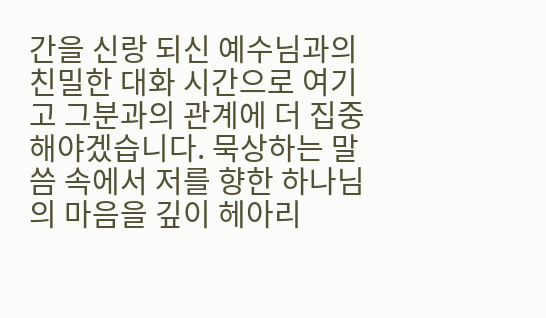간을 신랑 되신 예수님과의 친밀한 대화 시간으로 여기고 그분과의 관계에 더 집중해야겠습니다. 묵상하는 말씀 속에서 저를 향한 하나님의 마음을 깊이 헤아리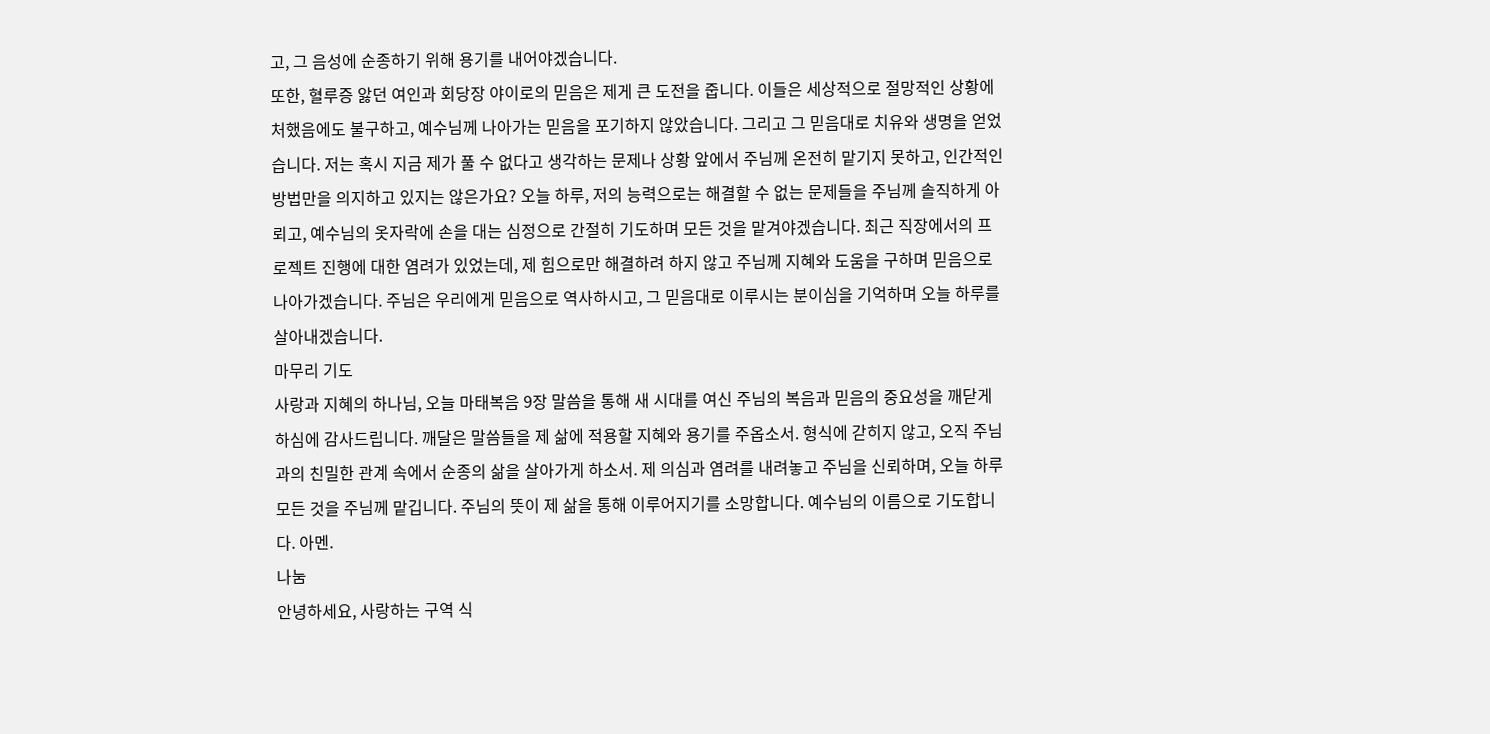고, 그 음성에 순종하기 위해 용기를 내어야겠습니다.
또한, 혈루증 앓던 여인과 회당장 야이로의 믿음은 제게 큰 도전을 줍니다. 이들은 세상적으로 절망적인 상황에 처했음에도 불구하고, 예수님께 나아가는 믿음을 포기하지 않았습니다. 그리고 그 믿음대로 치유와 생명을 얻었습니다. 저는 혹시 지금 제가 풀 수 없다고 생각하는 문제나 상황 앞에서 주님께 온전히 맡기지 못하고, 인간적인 방법만을 의지하고 있지는 않은가요? 오늘 하루, 저의 능력으로는 해결할 수 없는 문제들을 주님께 솔직하게 아뢰고, 예수님의 옷자락에 손을 대는 심정으로 간절히 기도하며 모든 것을 맡겨야겠습니다. 최근 직장에서의 프로젝트 진행에 대한 염려가 있었는데, 제 힘으로만 해결하려 하지 않고 주님께 지혜와 도움을 구하며 믿음으로 나아가겠습니다. 주님은 우리에게 믿음으로 역사하시고, 그 믿음대로 이루시는 분이심을 기억하며 오늘 하루를 살아내겠습니다.
마무리 기도
사랑과 지혜의 하나님, 오늘 마태복음 9장 말씀을 통해 새 시대를 여신 주님의 복음과 믿음의 중요성을 깨닫게 하심에 감사드립니다. 깨달은 말씀들을 제 삶에 적용할 지혜와 용기를 주옵소서. 형식에 갇히지 않고, 오직 주님과의 친밀한 관계 속에서 순종의 삶을 살아가게 하소서. 제 의심과 염려를 내려놓고 주님을 신뢰하며, 오늘 하루 모든 것을 주님께 맡깁니다. 주님의 뜻이 제 삶을 통해 이루어지기를 소망합니다. 예수님의 이름으로 기도합니다. 아멘.
나눔
안녕하세요, 사랑하는 구역 식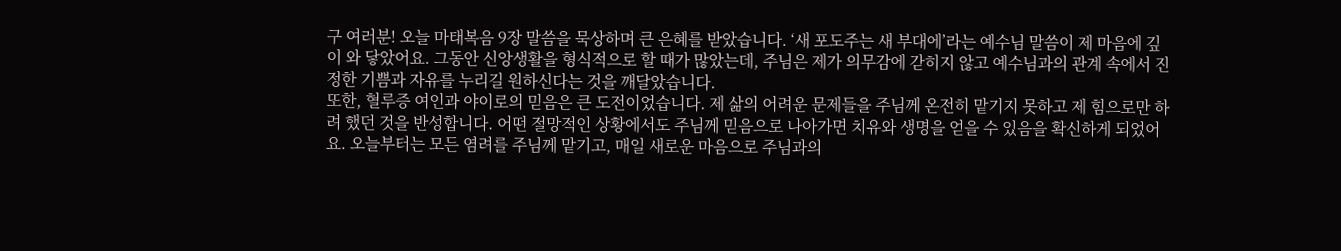구 여러분! 오늘 마태복음 9장 말씀을 묵상하며 큰 은혜를 받았습니다. ‘새 포도주는 새 부대에’라는 예수님 말씀이 제 마음에 깊이 와 닿았어요. 그동안 신앙생활을 형식적으로 할 때가 많았는데, 주님은 제가 의무감에 갇히지 않고 예수님과의 관계 속에서 진정한 기쁨과 자유를 누리길 원하신다는 것을 깨달았습니다.
또한, 혈루증 여인과 야이로의 믿음은 큰 도전이었습니다. 제 삶의 어려운 문제들을 주님께 온전히 맡기지 못하고 제 힘으로만 하려 했던 것을 반성합니다. 어떤 절망적인 상황에서도 주님께 믿음으로 나아가면 치유와 생명을 얻을 수 있음을 확신하게 되었어요. 오늘부터는 모든 염려를 주님께 맡기고, 매일 새로운 마음으로 주님과의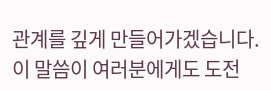관계를 깊게 만들어가겠습니다. 이 말씀이 여러분에게도 도전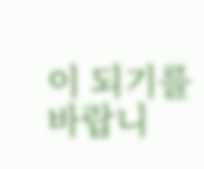이 되기를 바랍니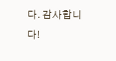다. 감사합니다!